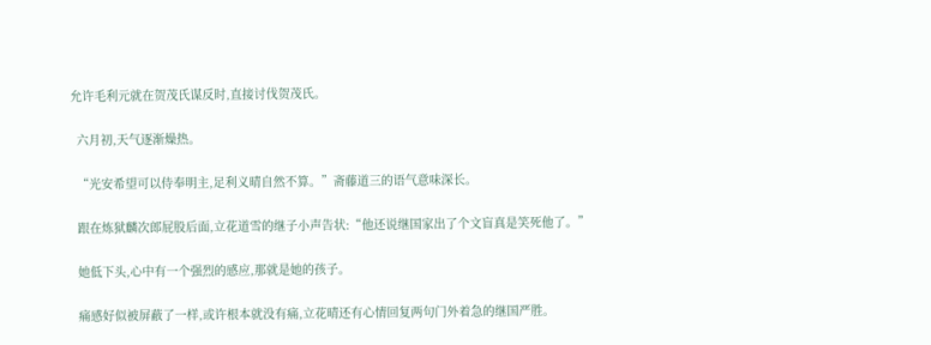允许毛利元就在贺茂氏谋反时,直接讨伐贺茂氏。

  六月初,天气逐渐燥热。

  “光安希望可以侍奉明主,足利义晴自然不算。”斋藤道三的语气意味深长。

  跟在炼狱麟次郎屁股后面,立花道雪的继子小声告状:“他还说继国家出了个文盲真是笑死他了。”

  她低下头,心中有一个强烈的感应,那就是她的孩子。

  痛感好似被屏蔽了一样,或许根本就没有痛,立花晴还有心情回复两句门外着急的继国严胜。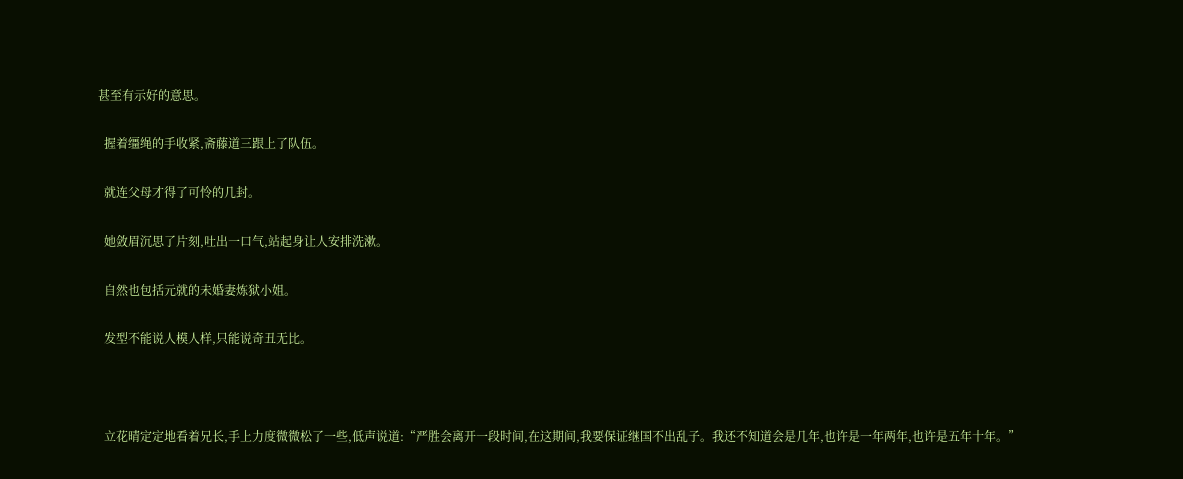甚至有示好的意思。

  握着缰绳的手收紧,斋藤道三跟上了队伍。

  就连父母才得了可怜的几封。

  她敛眉沉思了片刻,吐出一口气,站起身让人安排洗漱。

  自然也包括元就的未婚妻炼狱小姐。

  发型不能说人模人样,只能说奇丑无比。



  立花晴定定地看着兄长,手上力度微微松了一些,低声说道:“严胜会离开一段时间,在这期间,我要保证继国不出乱子。我还不知道会是几年,也许是一年两年,也许是五年十年。”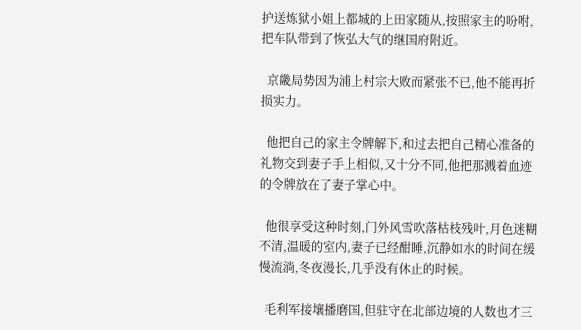护送炼狱小姐上都城的上田家随从,按照家主的吩咐,把车队带到了恢弘大气的继国府附近。

  京畿局势因为浦上村宗大败而紧张不已,他不能再折损实力。

  他把自己的家主令牌解下,和过去把自己精心准备的礼物交到妻子手上相似,又十分不同,他把那溅着血迹的令牌放在了妻子掌心中。

  他很享受这种时刻,门外风雪吹落枯枝残叶,月色迷糊不清,温暖的室内,妻子已经酣睡,沉静如水的时间在缓慢流淌,冬夜漫长,几乎没有休止的时候。

  毛利军接壤播磨国,但驻守在北部边境的人数也才三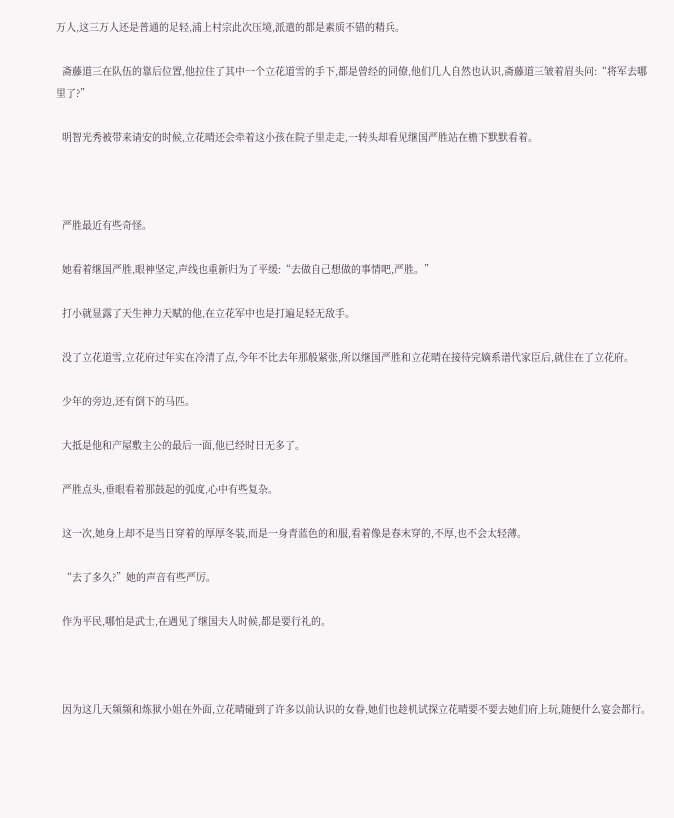万人,这三万人还是普通的足轻,浦上村宗此次压境,派遣的都是素质不错的精兵。

  斋藤道三在队伍的靠后位置,他拉住了其中一个立花道雪的手下,都是曾经的同僚,他们几人自然也认识,斋藤道三皱着眉头问:“将军去哪里了?”

  明智光秀被带来请安的时候,立花晴还会牵着这小孩在院子里走走,一转头却看见继国严胜站在檐下默默看着。



  严胜最近有些奇怪。

  她看着继国严胜,眼神坚定,声线也重新归为了平缓:“去做自己想做的事情吧,严胜。”

  打小就显露了天生神力天赋的他,在立花军中也是打遍足轻无敌手。

  没了立花道雪,立花府过年实在冷清了点,今年不比去年那般紧张,所以继国严胜和立花晴在接待完嫡系谱代家臣后,就住在了立花府。

  少年的旁边,还有倒下的马匹。

  大抵是他和产屋敷主公的最后一面,他已经时日无多了。

  严胜点头,垂眼看着那鼓起的弧度,心中有些复杂。

  这一次,她身上却不是当日穿着的厚厚冬装,而是一身青蓝色的和服,看着像是春末穿的,不厚,也不会太轻薄。

  “去了多久?”她的声音有些严厉。

  作为平民,哪怕是武士,在遇见了继国夫人时候,都是要行礼的。



  因为这几天频频和炼狱小姐在外面,立花晴碰到了许多以前认识的女眷,她们也趁机试探立花晴要不要去她们府上玩,随便什么宴会都行。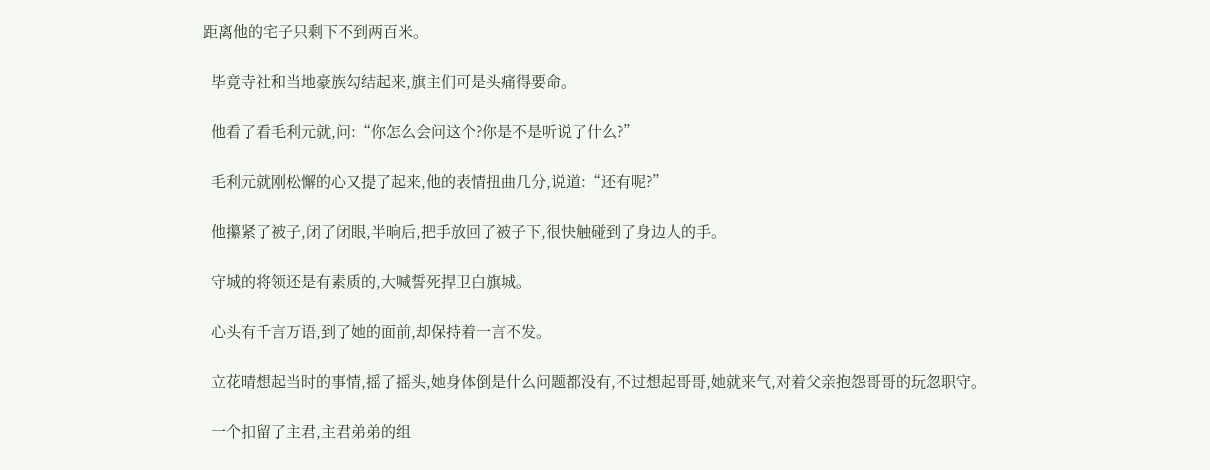距离他的宅子只剩下不到两百米。

  毕竟寺社和当地豪族勾结起来,旗主们可是头痛得要命。

  他看了看毛利元就,问:“你怎么会问这个?你是不是听说了什么?”

  毛利元就刚松懈的心又提了起来,他的表情扭曲几分,说道:“还有呢?”

  他攥紧了被子,闭了闭眼,半晌后,把手放回了被子下,很快触碰到了身边人的手。

  守城的将领还是有素质的,大喊誓死捍卫白旗城。

  心头有千言万语,到了她的面前,却保持着一言不发。

  立花晴想起当时的事情,摇了摇头,她身体倒是什么问题都没有,不过想起哥哥,她就来气,对着父亲抱怨哥哥的玩忽职守。

  一个扣留了主君,主君弟弟的组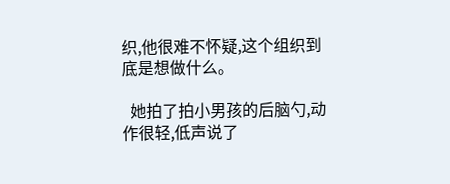织,他很难不怀疑,这个组织到底是想做什么。

  她拍了拍小男孩的后脑勺,动作很轻,低声说了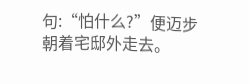句:“怕什么?”便迈步朝着宅邸外走去。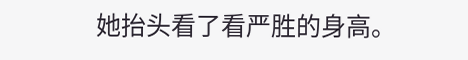她抬头看了看严胜的身高。